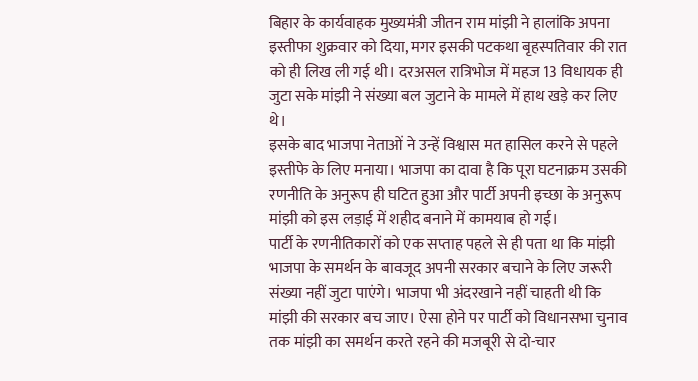बिहार के कार्यवाहक मुख्यमंत्री जीतन राम मांझी ने हालांकि अपना इस्तीफा शुक्रवार को दिया, मगर इसकी पटकथा बृहस्पतिवार की रात को ही लिख ली गई थी। दरअसल रात्रिभोज में महज 13 विधायक ही जुटा सके मांझी ने संख्या बल जुटाने के मामले में हाथ खड़े कर लिए थे।
इसके बाद भाजपा नेताओं ने उन्हें विश्वास मत हासिल करने से पहले इस्तीफे के लिए मनाया। भाजपा का दावा है कि पूरा घटनाक्रम उसकी रणनीति के अनुरूप ही घटित हुआ और पार्टी अपनी इच्छा के अनुरूप मांझी को इस लड़ाई में शहीद बनाने में कामयाब हो गई।
पार्टी के रणनीतिकारों को एक सप्ताह पहले से ही पता था कि मांझी भाजपा के समर्थन के बावजूद अपनी सरकार बचाने के लिए जरूरी संख्या नहीं जुटा पाएंगे। भाजपा भी अंदरखाने नहीं चाहती थी कि मांझी की सरकार बच जाए। ऐसा होने पर पार्टी को विधानसभा चुनाव तक मांझी का समर्थन करते रहने की मजबूरी से दो-चार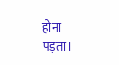होना पड़ता।